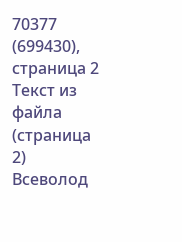70377 (699430), страница 2
Текст из файла (страница 2)
Всеволод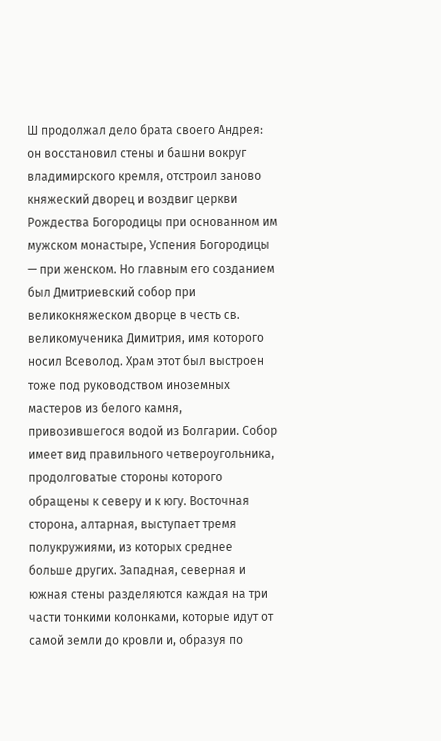Ш продолжал дело брата своего Андрея: он восстановил стены и башни вокруг владимирского кремля, отстроил заново княжеский дворец и воздвиг церкви Рождества Богородицы при основанном им мужском монастыре, Успения Богородицы — при женском. Но главным его созданием был Дмитриевский собор при великокняжеском дворце в честь св. великомученика Димитрия, имя которого носил Всеволод. Храм этот был выстроен тоже под руководством иноземных мастеров из белого камня, привозившегося водой из Болгарии. Собор имеет вид правильного четвероугольника, продолговатые стороны которого обращены к северу и к югу. Восточная сторона, алтарная, выступает тремя полукружиями, из которых среднее больше других. Западная, северная и южная стены разделяются каждая на три части тонкими колонками, которые идут от самой земли до кровли и, образуя по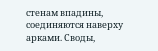стенам впадины, соединяются наверху арками. Своды,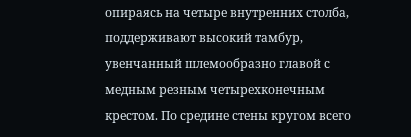опираясь на четыре внутренних столба, поддерживают высокий тамбур, увенчанный шлемообразно главой с медным резным четырехконечным крестом. По средине стены кругом всего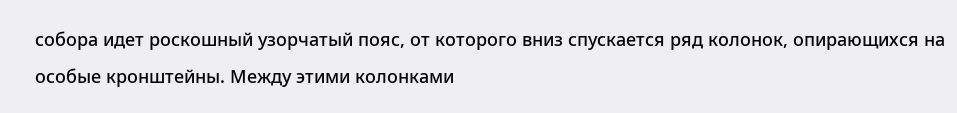собора идет роскошный узорчатый пояс, от которого вниз спускается ряд колонок, опирающихся на особые кронштейны. Между этими колонками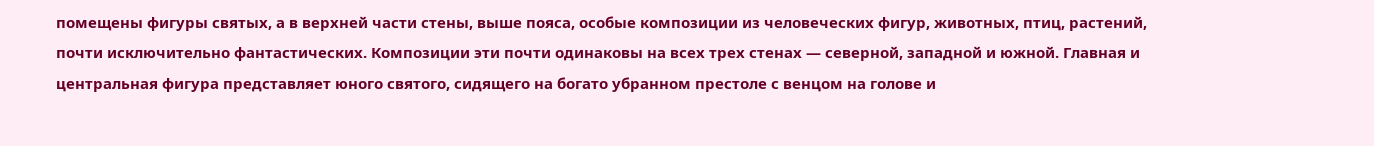помещены фигуры святых, а в верхней части стены, выше пояса, особые композиции из человеческих фигур, животных, птиц, растений, почти исключительно фантастических. Композиции эти почти одинаковы на всех трех стенах — северной, западной и южной. Главная и центральная фигура представляет юного святого, сидящего на богато убранном престоле с венцом на голове и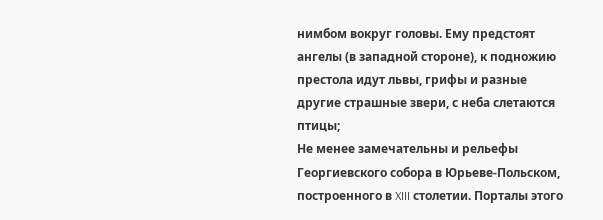нимбом вокруг головы. Ему предстоят ангелы (в западной стороне), к подножию престола идут львы, грифы и разные другие страшные звери, с неба слетаются птицы;
Не менее замечательны и рельефы Георгиевского собора в Юрьеве-Польском, построенного в XIII столетии. Порталы этого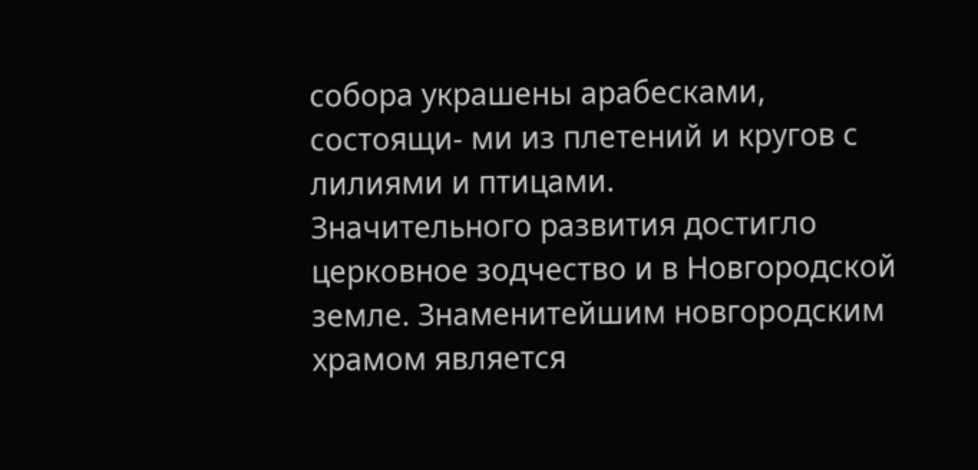собора украшены арабесками, состоящи- ми из плетений и кругов с лилиями и птицами.
Значительного развития достигло церковное зодчество и в Новгородской земле. Знаменитейшим новгородским храмом является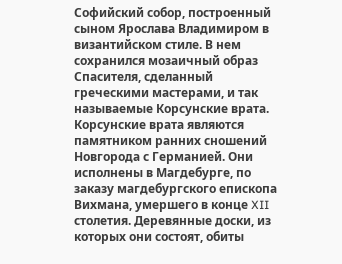Софийский собор, построенный сыном Ярослава Владимиром в византийском стиле. В нем сохранился мозаичный образ Спасителя, сделанный греческими мастерами, и так называемые Корсунские врата. Корсунские врата являются памятником ранних сношений Новгорода с Германией. Они исполнены в Магдебурге, по заказу магдебургского епископа Вихмана, умершего в конце XII столетия. Деревянные доски, из которых они состоят, обиты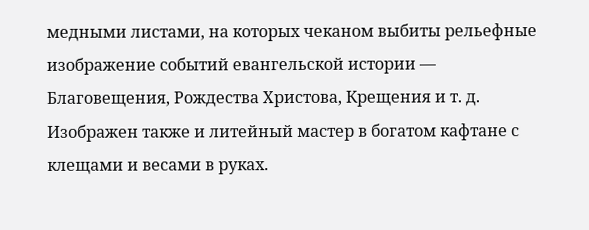медными листами, на которых чеканом выбиты рельефные изображение событий евангельской истории — Благовещения, Рождества Христова, Крещения и т. д. Изображен также и литейный мастер в богатом кафтане с клещами и весами в руках.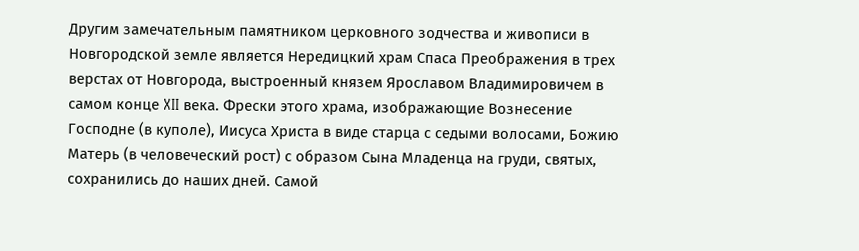Другим замечательным памятником церковного зодчества и живописи в Новгородской земле является Нередицкий храм Спаса Преображения в трех верстах от Новгорода, выстроенный князем Ярославом Владимировичем в самом конце XII века. Фрески этого храма, изображающие Вознесение Господне (в куполе), Иисуса Христа в виде старца с седыми волосами, Божию Матерь (в человеческий рост) с образом Сына Младенца на груди, святых, сохранились до наших дней. Самой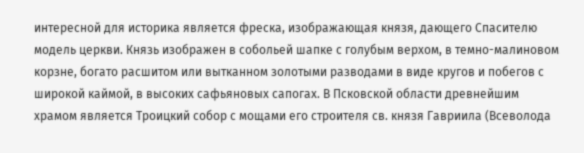интересной для историка является фреска, изображающая князя, дающего Спасителю модель церкви. Князь изображен в собольей шапке с голубым верхом, в темно-малиновом корзне, богато расшитом или вытканном золотыми разводами в виде кругов и побегов с широкой каймой, в высоких сафьяновых сапогах. В Псковской области древнейшим храмом является Троицкий собор с мощами его строителя св. князя Гавриила (Всеволода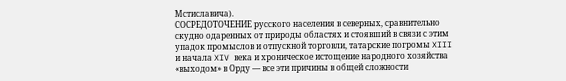Мстиславича).
СОСРЕДОТОЧЕНИЕ русского населения в северных, сравнительно скудно одаренных от природы областях и стоявший в связи с этим упадок промыслов и отпускной торговли, татарские погромы XIII и начала XIV века и хроническое истощение народного хозяйства «выходом» в Орду — все эти причины в общей сложности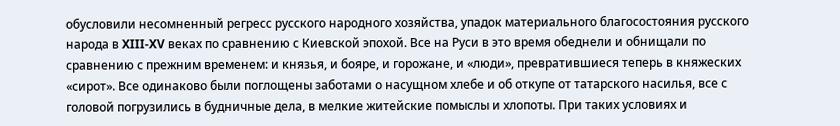обусловили несомненный регресс русского народного хозяйства, упадок материального благосостояния русского народа в XIII-XV веках по сравнению с Киевской эпохой. Все на Руси в это время обеднели и обнищали по сравнению с прежним временем: и князья, и бояре, и горожане, и «люди», превратившиеся теперь в княжеских «сирот». Все одинаково были поглощены заботами о насущном хлебе и об откупе от татарского насилья, все с головой погрузились в будничные дела, в мелкие житейские помыслы и хлопоты. При таких условиях и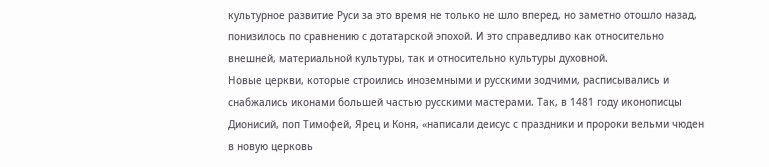культурное развитие Руси за это время не только не шло вперед, но заметно отошло назад, понизилось по сравнению с дотатарской эпохой. И это справедливо как относительно внешней, материальной культуры, так и относительно культуры духовной.
Новые церкви, которые строились иноземными и русскими зодчими, расписывались и снабжались иконами большей частью русскими мастерами. Так, в 1481 году иконописцы Дионисий, поп Тимофей, Ярец и Коня, «написали деисус с праздники и пророки вельми чюден в новую церковь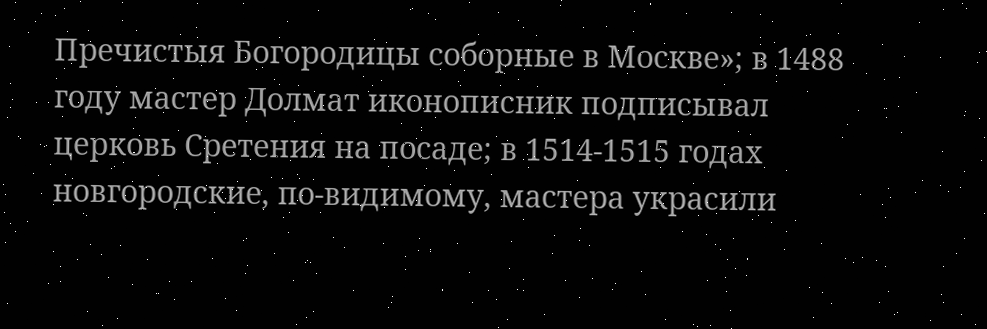Пречистыя Богородицы соборные в Москве»; в 1488 году мастер Долмат иконописник подписывал церковь Сретения на посаде; в 1514-1515 годах новгородские, по-видимому, мастера украсили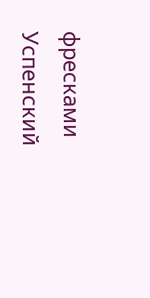фресками Успенский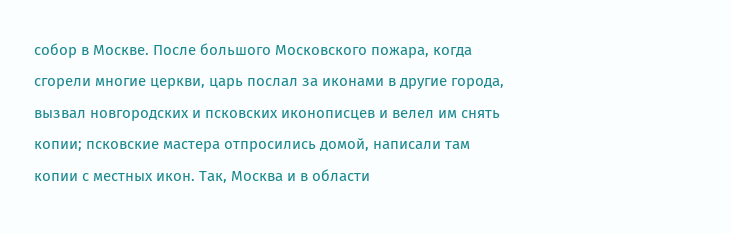собор в Москве. После большого Московского пожара, когда сгорели многие церкви, царь послал за иконами в другие города, вызвал новгородских и псковских иконописцев и велел им снять копии; псковские мастера отпросились домой, написали там копии с местных икон. Так, Москва и в области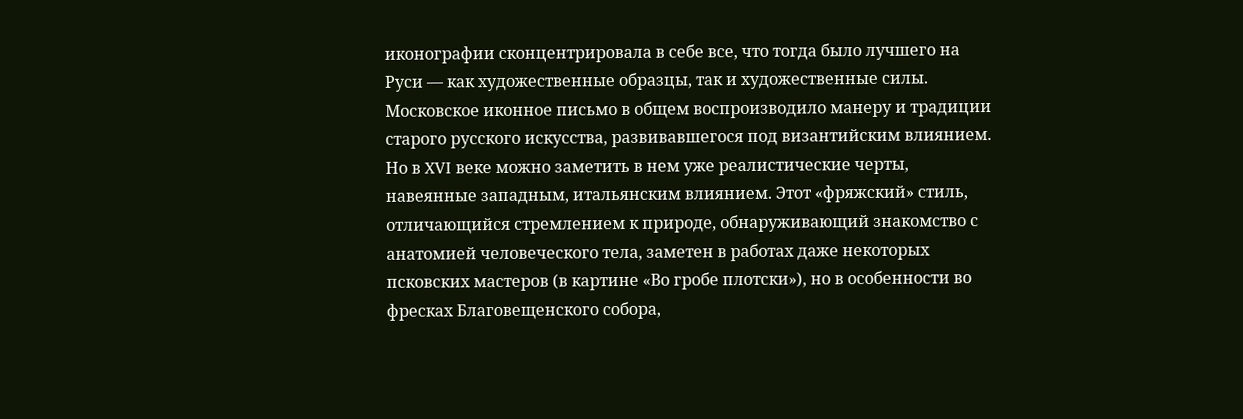иконографии сконцентрировала в себе все, что тогда было лучшего на Руси — как художественные образцы, так и художественные силы. Московское иконное письмо в общем воспроизводило манеру и традиции старого русского искусства, развивавшегося под византийским влиянием. Но в XVI веке можно заметить в нем уже реалистические черты, навеянные западным, итальянским влиянием. Этот «фряжский» стиль, отличающийся стремлением к природе, обнаруживающий знакомство с анатомией человеческого тела, заметен в работах даже некоторых псковских мастеров (в картине «Во гробе плотски»), но в особенности во фресках Благовещенского собора,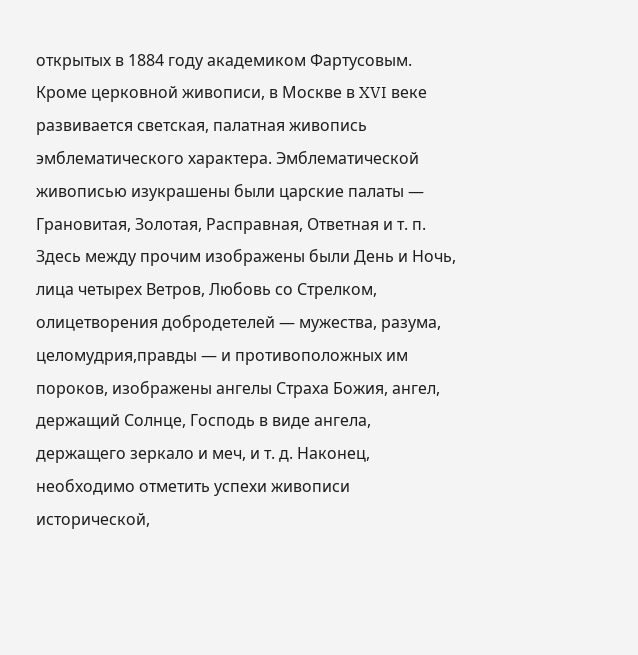открытых в 1884 году академиком Фартусовым.
Кроме церковной живописи, в Москве в XVI веке развивается светская, палатная живопись эмблематического характера. Эмблематической живописью изукрашены были царские палаты — Грановитая, Золотая, Расправная, Ответная и т. п. Здесь между прочим изображены были День и Ночь, лица четырех Ветров, Любовь со Стрелком, олицетворения добродетелей — мужества, разума, целомудрия,правды — и противоположных им пороков, изображены ангелы Страха Божия, ангел, держащий Солнце, Господь в виде ангела, держащего зеркало и меч, и т. д. Наконец, необходимо отметить успехи живописи исторической,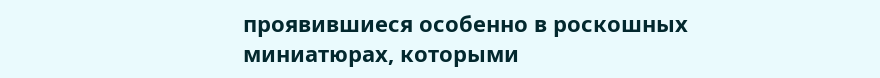проявившиеся особенно в роскошных миниатюрах, которыми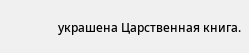украшена Царственная книга.